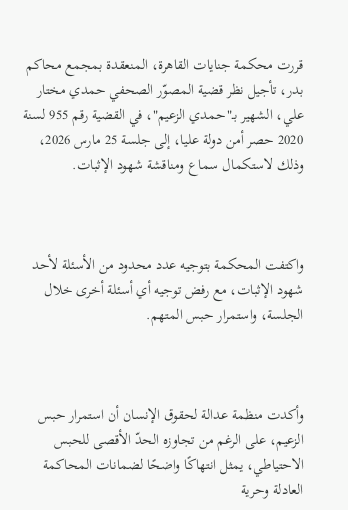قررت محكمة جنايات القاهرة، المنعقدة بمجمع محاكم بدر، تأجيل نظر قضية المصوّر الصحفي حمدي مختار علي، الشهير بـ"حمدي الزعيم"، في القضية رقم 955 لسنة 2020 حصر أمن دولة عليا، إلى جلسة 25 مارس 2026، وذلك لاستكمال سماع ومناقشة شهود الإثبات.



واكتفت المحكمة بتوجيه عدد محدود من الأسئلة لأحد شهود الإثبات، مع رفض توجيه أي أسئلة أخرى خلال الجلسة، واستمرار حبس المتهم.



وأكدت منظمة عدالة لحقوق الإنسان أن استمرار حبس الزعيم، على الرغم من تجاوزه الحدّ الأقصى للحبس الاحتياطي، يمثل انتهاكًا واضحًا لضمانات المحاكمة العادلة وحرية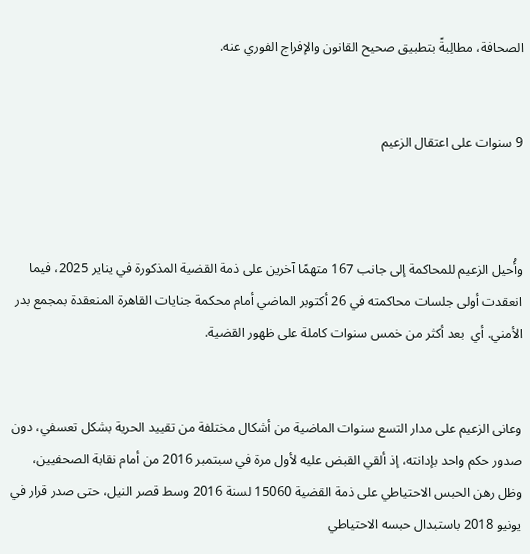الصحافة، مطالِبةً بتطبيق صحيح القانون والإفراج الفوري عنه.


9 سنوات على اعتقال الزعيم



وأُحيل الزعيم للمحاكمة إلى جانب 167 متهمًا آخرين على ذمة القضية المذكورة في يناير 2025، فيما انعقدت أولى جلسات محاكمته في 26 أكتوبر الماضي أمام محكمة جنايات القاهرة المنعقدة بمجمع بدر الأمني. أي  بعد أكثر من خمس سنوات كاملة على ظهور القضية.


وعانى الزعيم على مدار التسع سنوات الماضية من أشكال مختلفة من تقييد الحرية بشكل تعسفي، دون صدور حكم واحد بإدانته، إذ ألقي القبض عليه لأول مرة في سبتمبر 2016 من أمام نقابة الصحفيين، وظل رهن الحبس الاحتياطي على ذمة القضية 15060 لسنة 2016 وسط قصر النيل، حتى صدر قرار في يونيو 2018 باستبدال حبسه الاحتياطي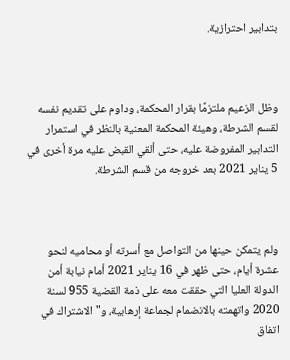بتدابير احترازية.



وظل الزعيم ملتزمًا بقرار المحكمة، وداوم على تقديم نفسه لقسم الشرطة، وهيئة المحكمة المعنية بالنظر في استمرار التدابير المفروضة عليه، حتى ألقي القبض عليه مرة أخرى في 5 يناير 2021 بعد خروجه من قسم الشرطة.



ولم يتمكن حينها من التواصل مع أسرته أو محاميه لنحو عشرة أيام، حتى ظهر في 16 يناير 2021 أمام نيابة أمن الدولة العليا التي حققت معه على ذمة القضية 955 لسنة 2020 واتهمته بالانضمام لجماعة إرهابية، و"الاشتراك في اتفاق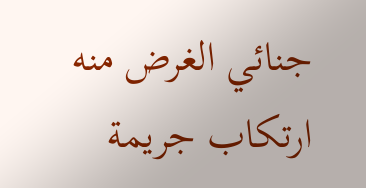جنائي الغرض منه ارتكاب جريمة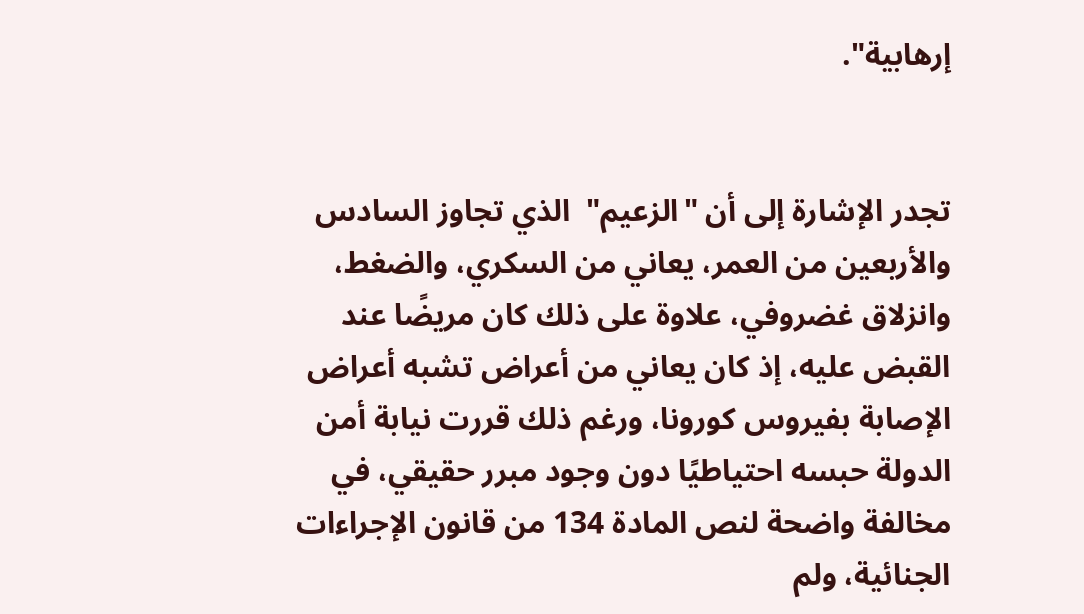إرهابية".


تجدر الإشارة إلى أن "الزعيم"  الذي تجاوز السادس والأربعين من العمر، يعاني من السكري، والضغط، وانزلاق غضروفي، علاوة على ذلك كان مريضًا عند القبض عليه، إذ كان يعاني من أعراض تشبه أعراض الإصابة بفيروس كورونا، ورغم ذلك قررت نيابة أمن الدولة حبسه احتياطيًا دون وجود مبرر حقيقي، في مخالفة واضحة لنص المادة 134 من قانون الإجراءات الجنائية، ولم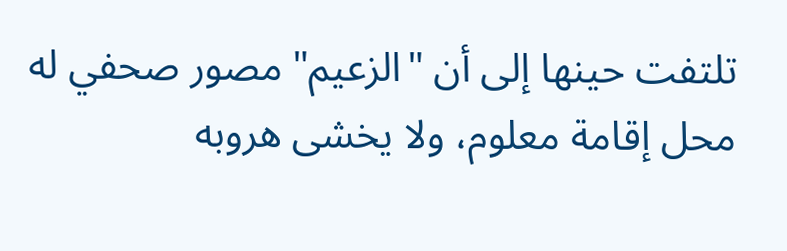تلتفت حينها إلى أن "الزعيم" مصور صحفي له محل إقامة معلوم، ولا يخشى هروبه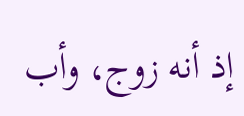إذ أنه زوج، وأب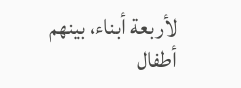لأربعة أبناء، بينهم أطفال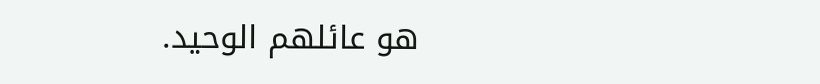هو عائلهم الوحيد.